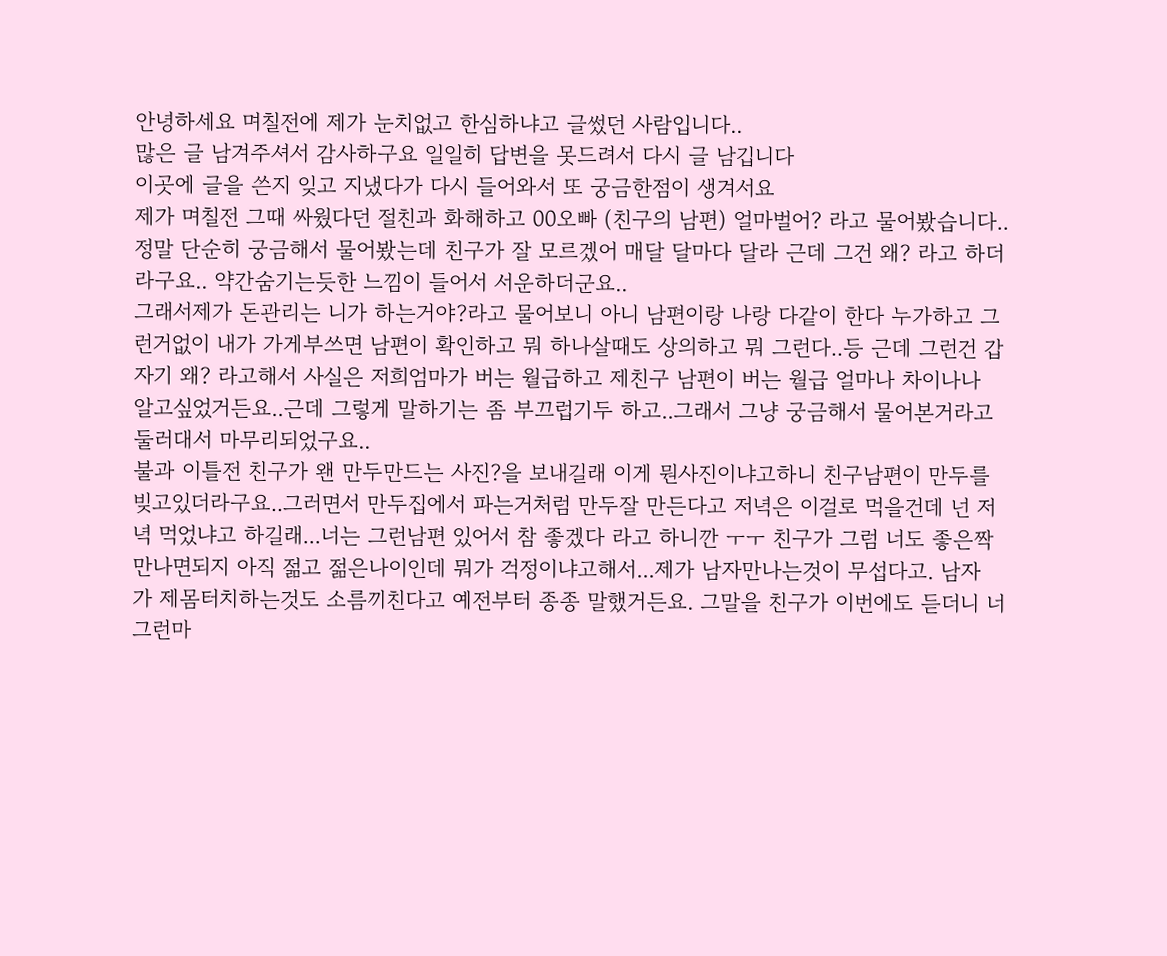안녕하세요 며칠전에 제가 눈치없고 한심하냐고 글썼던 사람입니다..
많은 글 남겨주셔서 감사하구요 일일히 답변을 못드려서 다시 글 남깁니다
이곳에 글을 쓴지 잊고 지냈다가 다시 들어와서 또 궁금한점이 생겨서요
제가 며칠전 그때 싸웠다던 절친과 화해하고 00오빠 (친구의 남편) 얼마벌어? 라고 물어봤습니다..
정말 단순히 궁금해서 물어봤는데 친구가 잘 모르겠어 매달 달마다 달라 근데 그건 왜? 라고 하더
라구요.. 약간숨기는듯한 느낌이 들어서 서운하더군요..
그래서제가 돈관리는 니가 하는거야?라고 물어보니 아니 남편이랑 나랑 다같이 한다 누가하고 그
런거없이 내가 가게부쓰면 남편이 확인하고 뭐 하나살때도 상의하고 뭐 그런다..등 근데 그런건 갑
자기 왜? 라고해서 사실은 저희엄마가 버는 월급하고 제친구 남편이 버는 월급 얼마나 차이나나
알고싶었거든요..근데 그렇게 말하기는 좀 부끄럽기두 하고..그래서 그냥 궁금해서 물어본거라고
둘러대서 마무리되었구요..
불과 이틀전 친구가 왠 만두만드는 사진?을 보내길래 이게 뭔사진이냐고하니 친구남편이 만두를
빚고있더라구요..그러면서 만두집에서 파는거처럼 만두잘 만든다고 저녁은 이걸로 먹을건데 넌 저
녁 먹었냐고 하길래...너는 그런남편 있어서 참 좋겠다 라고 하니깐 ㅜㅜ 친구가 그럼 너도 좋은짝
만나면되지 아직 젊고 젊은나이인데 뭐가 걱정이냐고해서...제가 남자만나는것이 무섭다고. 남자
가 제몸터치하는것도 소름끼친다고 예전부터 종종 말했거든요. 그말을 친구가 이번에도 듣더니 너
그런마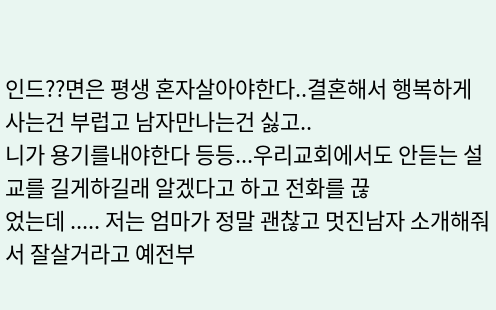인드??면은 평생 혼자살아야한다..결혼해서 행복하게 사는건 부럽고 남자만나는건 싫고..
니가 용기를내야한다 등등...우리교회에서도 안듣는 설교를 길게하길래 알겠다고 하고 전화를 끊
었는데 ..... 저는 엄마가 정말 괜찮고 멋진남자 소개해줘서 잘살거라고 예전부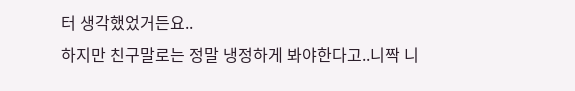터 생각했었거든요..
하지만 친구말로는 정말 냉정하게 봐야한다고..니짝 니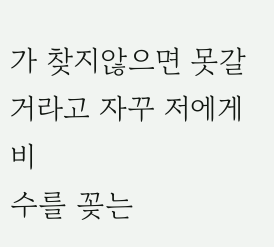가 찾지않으면 못갈거라고 자꾸 저에게 비
수를 꽂는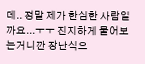데.. 정말 제가 한심한 사람일까요...ㅜㅜ 진지하게 물어보는거니깐 장난식으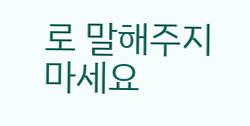로 말해주지 마세요